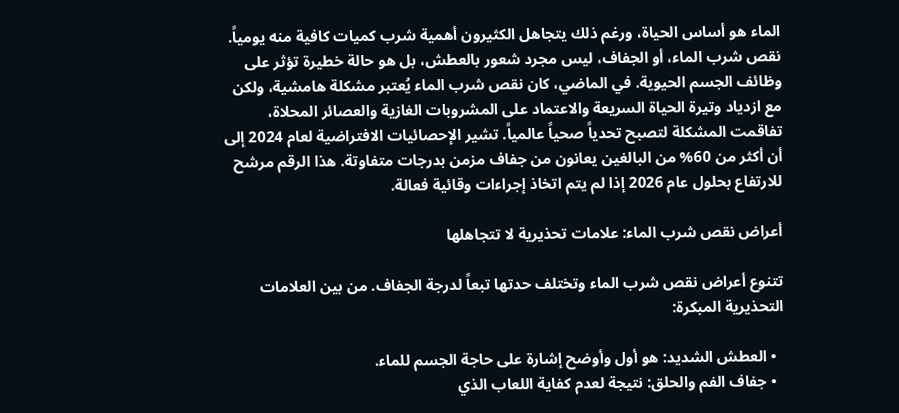الماء هو أساس الحياة، ورغم ذلك يتجاهل الكثيرون أهمية شرب كميات كافية منه يومياً. نقص شرب الماء، أو الجفاف، ليس مجرد شعور بالعطش، بل هو حالة خطيرة تؤثر على وظائف الجسم الحيوية. في الماضي، كان نقص شرب الماء يُعتبر مشكلة هامشية، ولكن مع ازدياد وتيرة الحياة السريعة والاعتماد على المشروبات الغازية والعصائر المحلاة، تفاقمت المشكلة لتصبح تحدياً صحياً عالمياً. تشير الإحصائيات الافتراضية لعام 2024 إلى أن أكثر من 60% من البالغين يعانون من جفاف مزمن بدرجات متفاوتة. هذا الرقم مرشح للارتفاع بحلول عام 2026 إذا لم يتم اتخاذ إجراءات وقائية فعالة.

أعراض نقص شرب الماء: علامات تحذيرية لا تتجاهلها

تتنوع أعراض نقص شرب الماء وتختلف حدتها تبعاً لدرجة الجفاف. من بين العلامات التحذيرية المبكرة:

  • العطش الشديد: هو أول وأوضح إشارة على حاجة الجسم للماء.
  • جفاف الفم والحلق: نتيجة لعدم كفاية اللعاب الذي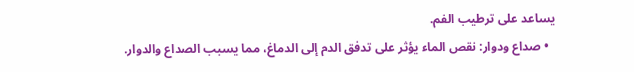يساعد على ترطيب الفم.
  • صداع ودوار: نقص الماء يؤثر على تدفق الدم إلى الدماغ، مما يسبب الصداع والدوار.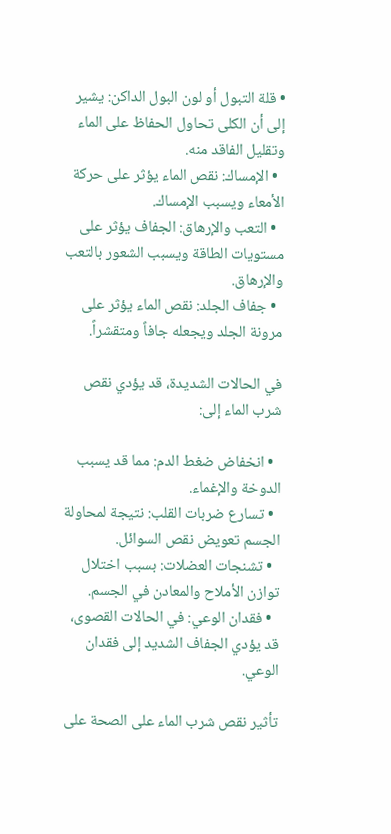• قلة التبول أو لون البول الداكن: يشير إلى أن الكلى تحاول الحفاظ على الماء وتقليل الفاقد منه.
  • الإمساك: نقص الماء يؤثر على حركة الأمعاء ويسبب الإمساك.
  • التعب والإرهاق: الجفاف يؤثر على مستويات الطاقة ويسبب الشعور بالتعب والإرهاق.
  • جفاف الجلد: نقص الماء يؤثر على مرونة الجلد ويجعله جافاً ومتقشراً.

في الحالات الشديدة، قد يؤدي نقص شرب الماء إلى:

  • انخفاض ضغط الدم: مما قد يسبب الدوخة والإغماء.
  • تسارع ضربات القلب: نتيجة لمحاولة الجسم تعويض نقص السوائل.
  • تشنجات العضلات: بسبب اختلال توازن الأملاح والمعادن في الجسم.
  • فقدان الوعي: في الحالات القصوى، قد يؤدي الجفاف الشديد إلى فقدان الوعي.

تأثير نقص شرب الماء على الصحة على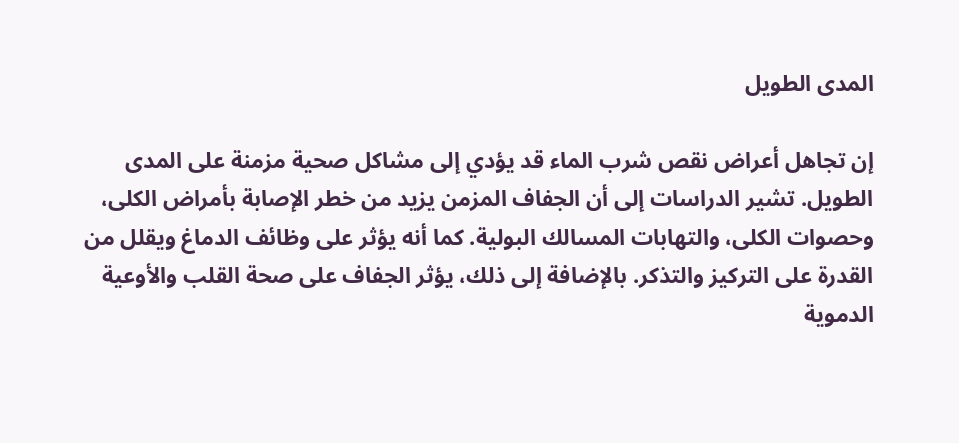المدى الطويل

إن تجاهل أعراض نقص شرب الماء قد يؤدي إلى مشاكل صحية مزمنة على المدى الطويل. تشير الدراسات إلى أن الجفاف المزمن يزيد من خطر الإصابة بأمراض الكلى، وحصوات الكلى، والتهابات المسالك البولية. كما أنه يؤثر على وظائف الدماغ ويقلل من القدرة على التركيز والتذكر. بالإضافة إلى ذلك، يؤثر الجفاف على صحة القلب والأوعية الدموية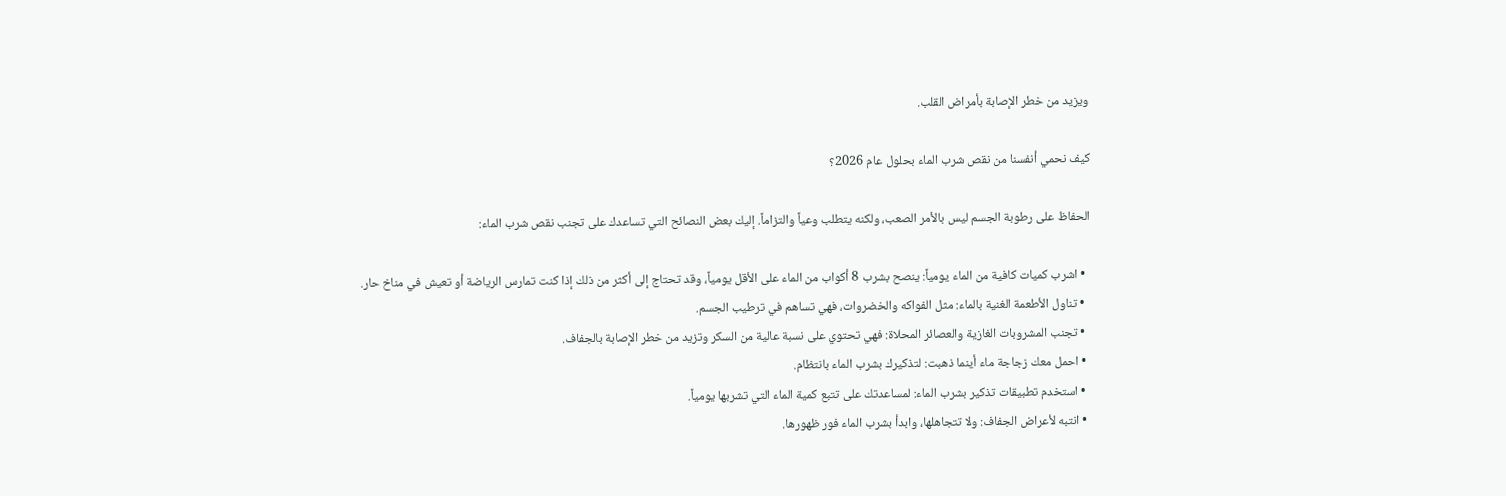ويزيد من خطر الإصابة بأمراض القلب.

كيف نحمي أنفسنا من نقص شرب الماء بحلول عام 2026؟

الحفاظ على رطوبة الجسم ليس بالأمر الصعب، ولكنه يتطلب وعياً والتزاماً. إليك بعض النصائح التي تساعدك على تجنب نقص شرب الماء:

  • اشرب كميات كافية من الماء يومياً: ينصح بشرب 8 أكواب من الماء على الأقل يومياً، وقد تحتاج إلى أكثر من ذلك إذا كنت تمارس الرياضة أو تعيش في مناخ حار.
  • تناول الأطعمة الغنية بالماء: مثل الفواكه والخضروات، فهي تساهم في ترطيب الجسم.
  • تجنب المشروبات الغازية والعصائر المحلاة: فهي تحتوي على نسبة عالية من السكر وتزيد من خطر الإصابة بالجفاف.
  • احمل معك زجاجة ماء أينما ذهبت: لتذكيرك بشرب الماء بانتظام.
  • استخدم تطبيقات تذكير بشرب الماء: لمساعدتك على تتبع كمية الماء التي تشربها يومياً.
  • انتبه لأعراض الجفاف: ولا تتجاهلها، وابدأ بشرب الماء فور ظهورها.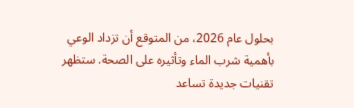بحلول عام 2026، من المتوقع أن تزداد الوعي بأهمية شرب الماء وتأثيره على الصحة. ستظهر تقنيات جديدة تساعد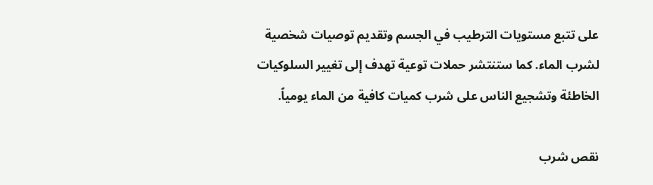على تتبع مستويات الترطيب في الجسم وتقديم توصيات شخصية لشرب الماء. كما ستنتشر حملات توعية تهدف إلى تغيير السلوكيات الخاطئة وتشجيع الناس على شرب كميات كافية من الماء يومياً.

نقص شرب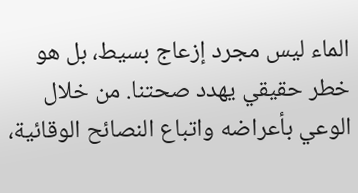الماء ليس مجرد إزعاج بسيط، بل هو خطر حقيقي يهدد صحتنا. من خلال الوعي بأعراضه واتباع النصائح الوقائية،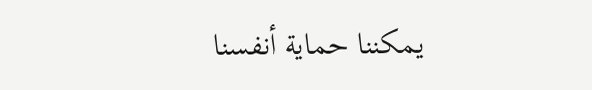يمكننا حماية أنفسنا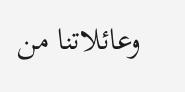وعائلاتنا من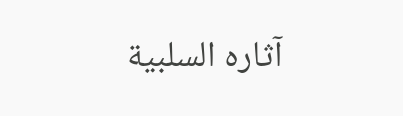آثاره السلبية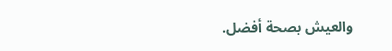والعيش بصحة أفضل.